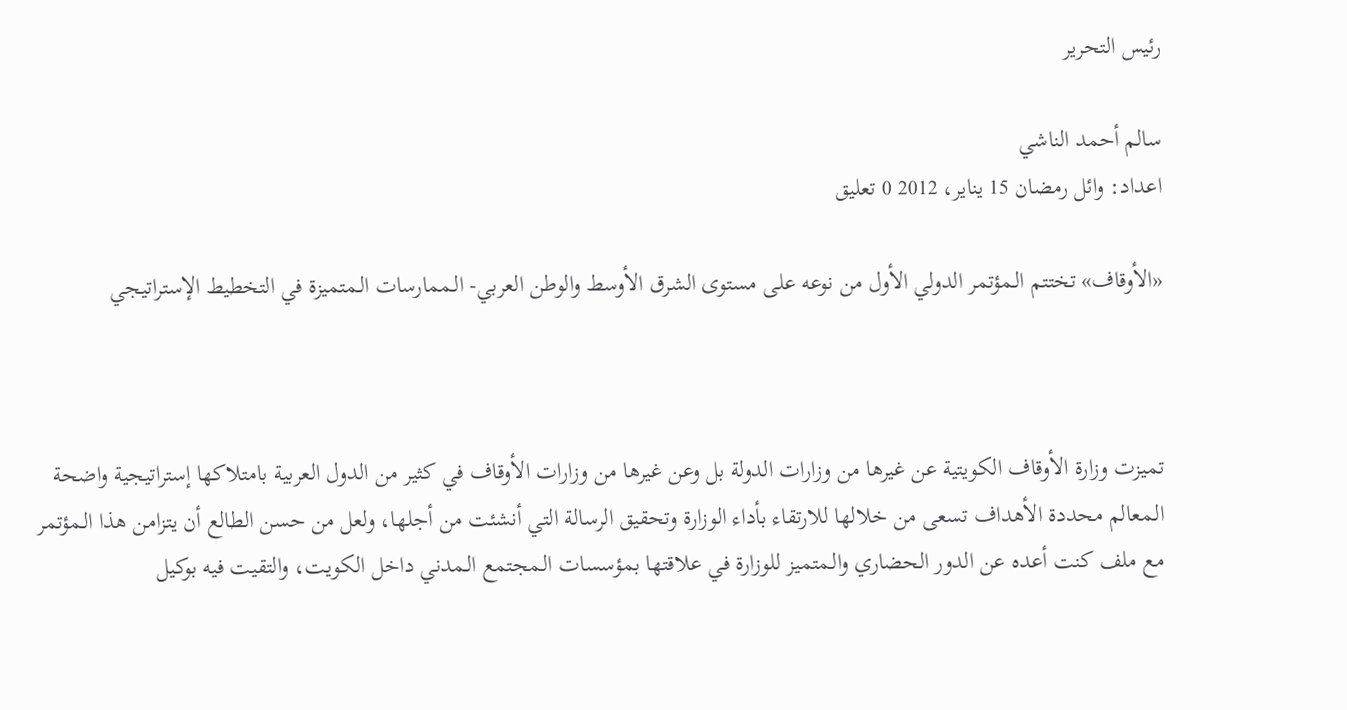رئيس التحرير

سالم أحمد الناشي
اعداد: وائل رمضان 15 يناير، 2012 0 تعليق

«الأوقاف» تختتم الـمؤتمر الدولي الأول من نوعه على مستوى الشرق الأوسط والوطن العربي- الـممارسات الـمتميزة في التخطيط الإستراتيجي



تميزت وزارة الأوقاف الكويتية عن غيرها من وزارات الدولة بل وعن غيرها من وزارات الأوقاف في كثير من الدول العربية بامتلاكها إستراتيجية واضحة الـمعالم محددة الأهداف تسعى من خلالها للارتقاء بأداء الوزارة وتحقيق الرسالة التي أنشئت من أجلها، ولعل من حسن الطالع أن يتزامن هذا الـمؤتمر مع ملف كنت أعده عن الدور الحضاري والـمتميز للوزارة في علاقتها بمؤسسات الـمجتمع الـمدني داخل الكويت، والتقيت فيه بوكيل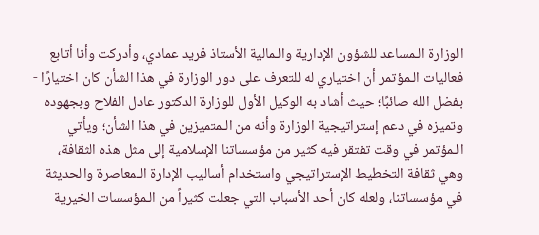الوزارة الـمساعد للشؤون الإدارية والـمالية الأستاذ فريد عمادي، وأدركت وأنا أتابع فعاليات الـمؤتمر أن اختياري له للتعرف على دور الوزارة في هذا الشأن كان اختيارًا - بفضل الله صائبًا؛ حيث أشاد به الوكيل الأول للوزارة الدكتور عادل الفلاح وبجهوده وتميزه في دعم إستراتيجية الوزارة وأنه من الـمتميزين في هذا الشأن؛ ويأتي الـمؤتمر في وقت تفتقر فيه كثير من مؤسساتنا الإسلامية إلى مثل هذه الثقافة، وهي ثقافة التخطيط الإستراتيجي واستخدام أساليب الإدارة الـمعاصرة والحديثة في مؤسساتنا، ولعله كان أحد الأسباب التي جعلت كثيراً من الـمؤسسات الخيرية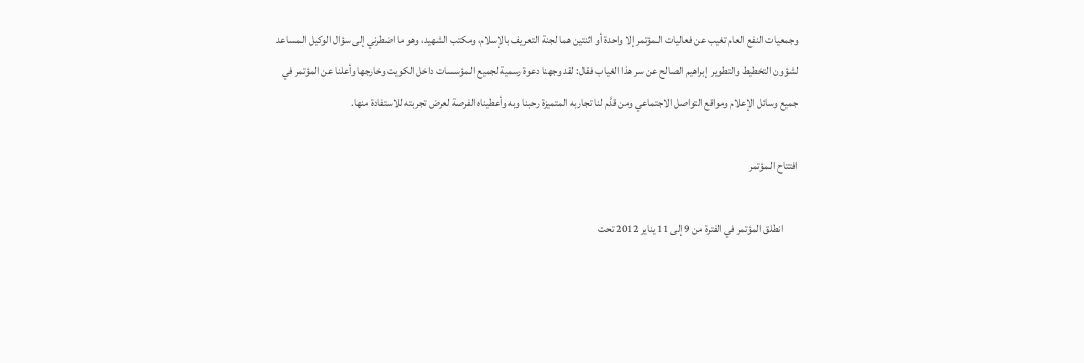وجمعيات النفع العام تغيب عن فعاليات الـمؤتمر إلا واحدة أو اثنتين هما لجنة التعريف بالإسلام، ومكتب الشهيد، وهو ما اضطرني إلى سؤال الوكيل الـمساعد لشؤون التخطيط والتطوير  إبراهيم الصالح عن سر هذا الغياب فقال: لقد وجهنا دعوة رسمية لجميع الـمؤسسات داخل الكويت وخارجها وأعلنا عن المؤتمر في جميع وسائل الإعلام ومواقع التواصل الاجتماعي ومن قدَّم لنا تجاربه المتميزة رحبنا وبه وأعطيناه الفرصة لعرض تجربته للاستفادة منها.

افتتاح الـمؤتمر

       انطلق المؤتمر في الفترة من 9 إلى 11 يناير 2012 تحت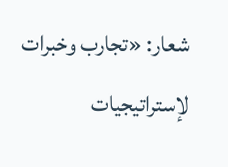شعار: «تجارب وخبرات لإستراتيجيات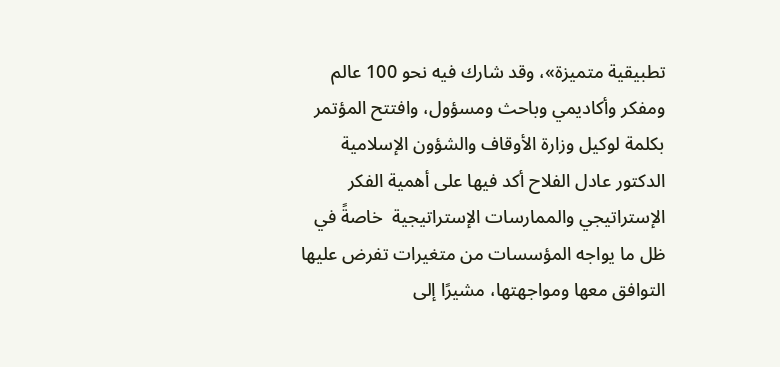تطبيقية متميزة»، وقد شارك فيه نحو 100 عالم ومفكر وأكاديمي وباحث ومسؤول، وافتتح المؤتمر بكلمة لوكيل وزارة الأوقاف والشؤون الإسلامية  الدكتور عادل الفلاح أكد فيها على أهمية الفكر الإستراتيجي والممارسات الإستراتيجية  خاصةً في ظل ما يواجه المؤسسات من متغيرات تفرض عليها التوافق معها ومواجهتها، مشيرًا إلى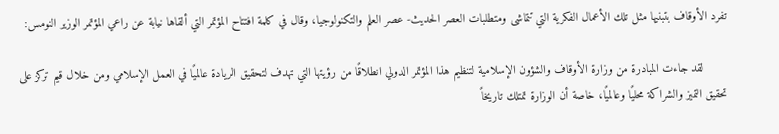تفرد الأوقاف بتبنيها مثل تلك الأعمال الفكرية التي تتماشى ومتطلبات العصر الحديث- عصر العلم والتكنولوجيا، وقال في كلمة افتتاح المؤتمر التي ألقاها نيابة عن راعي المؤتمر الوزير النومس:

       لقد جاءت المبادرة من وزارة الأوقاف والشؤون الإسلامية لتنظيم هذا المؤتمر الدولي انطلاقًا من رؤيتها التي تهدف لتحقيق الريادة عالميًا في العمل الإسلامي ومن خلال قيم تركز على تحقيق التميز والشراكة محليًا وعالميًا، خاصة أن الوزارة تمتلك تاريخاً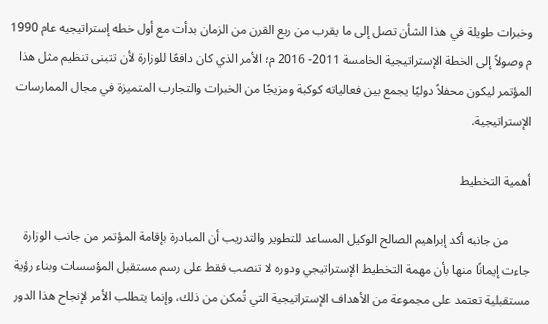وخبرات طويلة في هذا الشأن تصل إلى ما يقرب من ربع القرن من الزمان بدأت مع أول خطه إستراتيجيه عام 1990 م وصولاً إلى الخطة الإستراتيجية الخامسة 2011- 2016 م؛ الأمر الذي كان دافعًا للوزارة لأن تتبنى تنظيم مثل هذا المؤتمر ليكون محفلاً دوليًا يجمع بين فعالياته كوكبة ومزيجًا من الخبرات والتجارب المتميزة في مجال الممارسات الإستراتيجية.

أهمية التخطيط

       من جانبه أكد إبراهيم الصالح الوكيل المساعد للتطوير والتدريب أن المبادرة بإقامة المؤتمر من جانب الوزارة جاءت إيمانًا منها بأن مهمة التخطيط الإستراتيجي ودوره لا تنصب فقط على رسم مستقبل المؤسسات وبناء رؤية مستقبلية تعتمد على مجموعة من الأهداف الإستراتيجية التي تُمكن من ذلك، وإنما يتطلب الأمر لإنجاح هذا الدور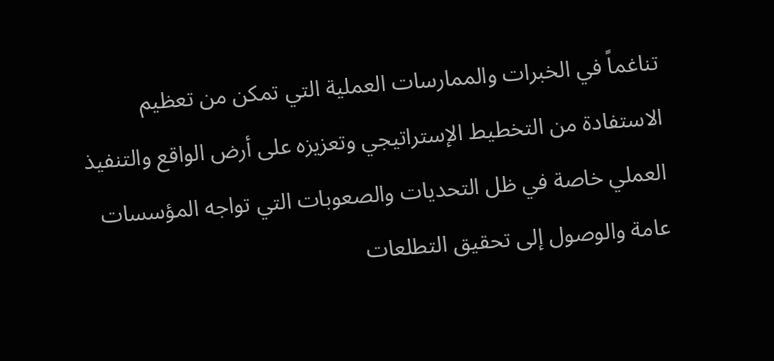تناغماً في الخبرات والممارسات العملية التي تمكن من تعظيم الاستفادة من التخطيط الإستراتيجي وتعزيزه على أرض الواقع والتنفيذ العملي خاصة في ظل التحديات والصعوبات التي تواجه المؤسسات عامة والوصول إلى تحقيق التطلعات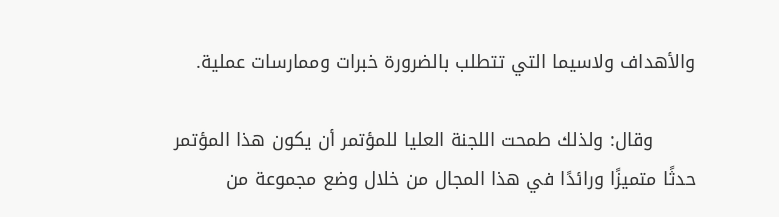والأهداف ولاسيما التي تتطلب بالضرورة خبرات وممارسات عملية.

       وقال: ولذلك طمحت اللجنة العليا للمؤتمر أن يكون هذا المؤتمر حدثًا متميزًا ورائدًا في هذا المجال من خلال وضع مجموعة من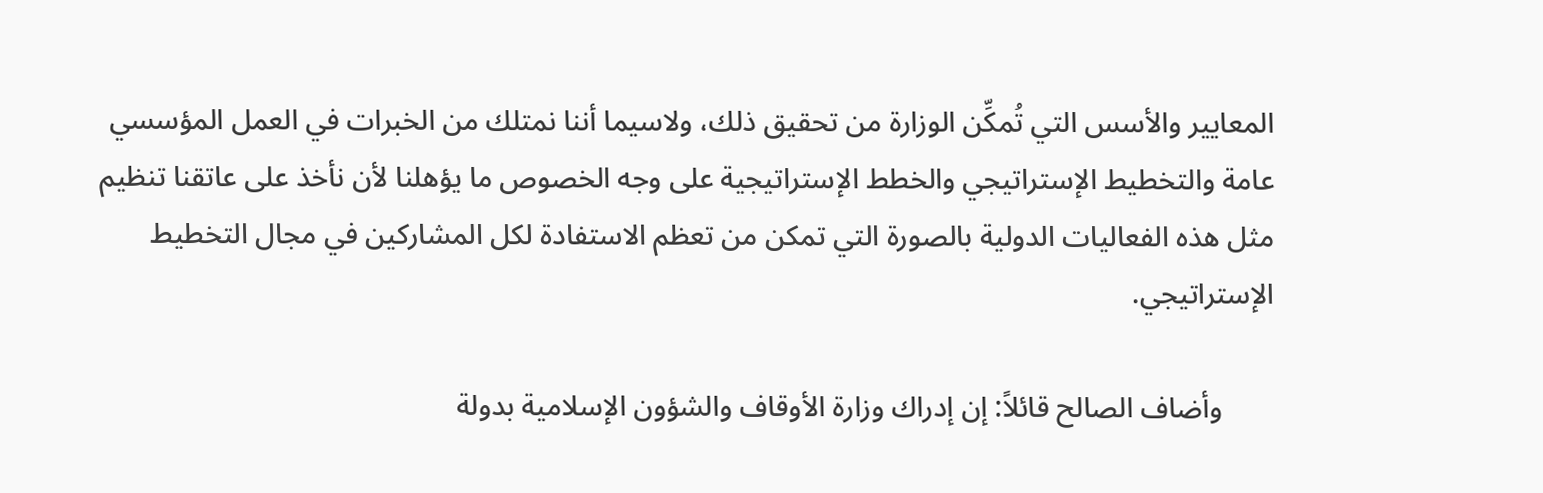المعايير والأسس التي تُمكِّن الوزارة من تحقيق ذلك، ولاسيما أننا نمتلك من الخبرات في العمل المؤسسي عامة والتخطيط الإستراتيجي والخطط الإستراتيجية على وجه الخصوص ما يؤهلنا لأن نأخذ على عاتقنا تنظيم مثل هذه الفعاليات الدولية بالصورة التي تمكن من تعظم الاستفادة لكل المشاركين في مجال التخطيط الإستراتيجي.

       وأضاف الصالح قائلاً: إن إدراك وزارة الأوقاف والشؤون الإسلامية بدولة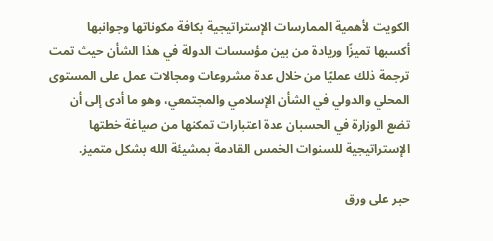الكويت لأهمية الممارسات الإستراتيجية بكافة مكوناتها وجوانبها أكسبها تميزًا وريادة من بين مؤسسات الدولة في هذا الشأن حيث تمت ترجمة ذلك عمليًا من خلال عدة مشروعات ومجالات عمل على المستوى المحلي والدولي في الشأن الإسلامي والمجتمعي، وهو ما أدى إلى أن تضع الوزارة في الحسبان عدة اعتبارات تمكنها من صياغة خطتها  الإستراتيجية للسنوات الخمس القادمة بمشيئة الله بشكل متميز.

حبر على ورق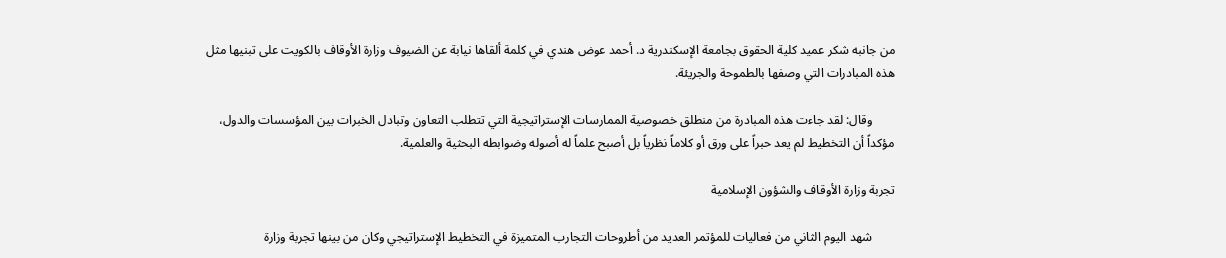من جانبه شكر عميد كلية الحقوق بجامعة الإسكندرية د. أحمد عوض هندي في كلمة ألقاها نيابة عن الضيوف وزارة الأوقاف بالكويت على تبنيها مثل هذه المبادرات التي وصفها بالطموحة والجريئة.

       وقال: لقد جاءت هذه المبادرة من منطلق خصوصية الممارسات الإستراتيجية التي تتطلب التعاون وتبادل الخبرات بين المؤسسات والدول، مؤكداً أن التخطيط لم يعد حبراً على ورق أو كلاماً نظرياً بل أصبح علماً له أصوله وضوابطه البحثية والعلمية.

تجربة وزارة الأوقاف والشؤون الإسلامية

       شهد اليوم الثاني من فعاليات للمؤتمر العديد من أطروحات التجارب المتميزة في التخطيط الإستراتيجي وكان من بينها تجربة وزارة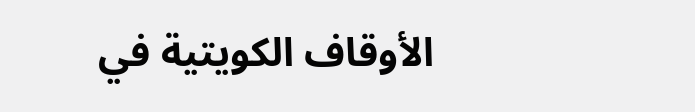الأوقاف الكويتية في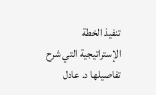تنفيذ الخطة الإستراتيجية التي شرح تفاصيلها د. عادل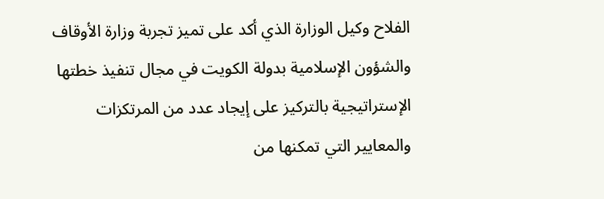الفلاح وكيل الوزارة الذي أكد على تميز تجربة وزارة الأوقاف والشؤون الإسلامية بدولة الكويت في مجال تنفيذ خطتها الإستراتيجية بالتركيز على إيجاد عدد من المرتكزات والمعايير التي تمكنها من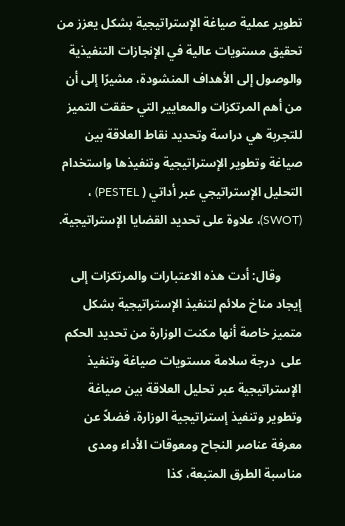تطوير عملية صياغة الإستراتيجية بشكل يعزز من تحقيق مستويات عالية في الإنجازات التنفيذية والوصول إلى الأهداف المنشودة، مشيرًا إلى أن من أهم المرتكزات والمعايير التي حققت التميز للتجربة هي دراسة وتحديد نقاط العلاقة بين صياغة وتطوير الإستراتيجية وتنفيذها واستخدام التحليل الإستراتيجي عبر أداتي ( PESTEL) ، (SWOT)، علاوة على تحديد القضايا الإستراتيجية.

       وقال: أدت هذه الاعتبارات والمرتكزات إلى إيجاد مناخ ملائم لتنفيذ الإستراتيجية بشكل متميز خاصة أنها مكنت الوزارة من تحديد الحكم على  درجة سلامة مستويات صياغة وتنفيذ الإستراتيجية عبر تحليل العلاقة بين صياغة وتطوير وتنفيذ إستراتيجية الوزارة، فضلاً عن معرفة عناصر النجاح ومعوقات الأداء ومدى مناسبة الطرق المتبعة، كذا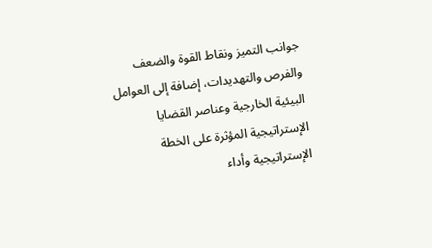جوانب التميز ونقاط القوة والضعف والفرص والتهديدات، إضافة إلى العوامل البيئية الخارجية وعناصر القضايا الإستراتيجية المؤثرة على الخطة الإستراتيجية وأداء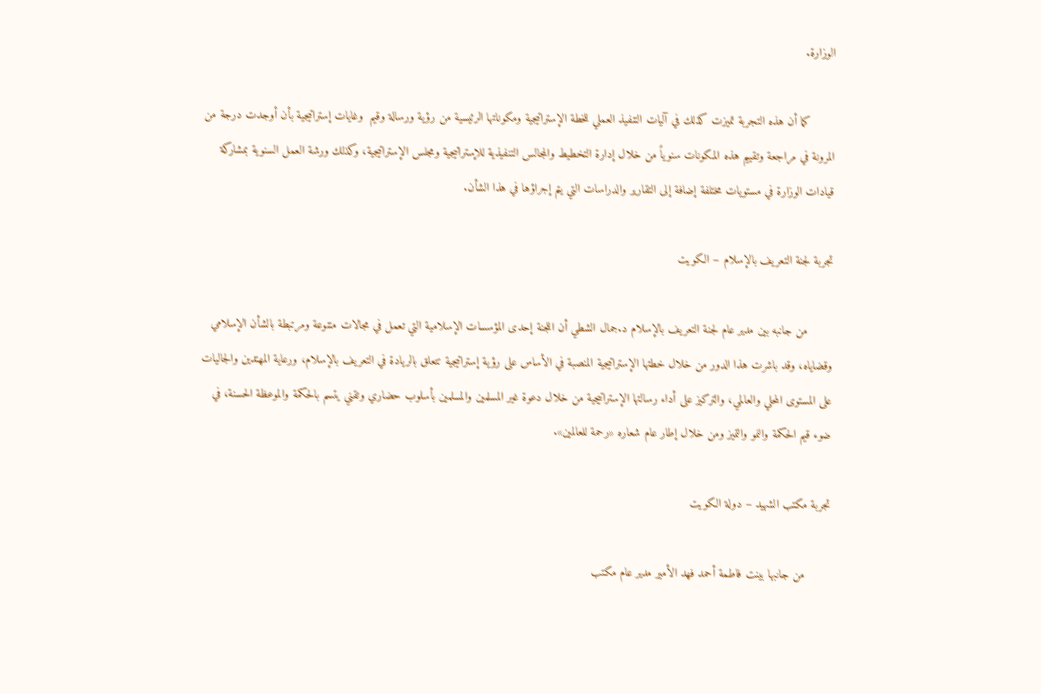الوزارة.

       كما أن هذه التجربة تميزت كذلك في آليات التنفيذ العملي للخطة الإستراتيجية ومكوناتها الرئيسية من رؤية ورسالة وقيم  وغايات إستراتيجية بأن أوجدت درجة من المرونة في مراجعة وتقييم هذه المكونات سنوياً من خلال إدارة التخطيط والمجالس التنفيذية للإستراتيجية ومجلس الإستراتيجية، وكذلك ورشة العمل السنوية بمشاركة قيادات الوزارة في مستويات مختلفة إضافة إلى التقارير والدراسات التي يتم إجراؤها في هذا الشأن.

تجربة لجنة التعريف بالإسلام – الكويت

       من جانبه بين مدير عام لجنة التعريف بالإسلام د.جمال الشطي أن اللجنة إحدى المؤسسات الإسلامية التي تعمل في مجالات متنوعة ومرتبطة بالشأن الإسلامي وقضاياه، وقد باشرت هذا الدور من خلال خطتها الإستراتيجية المنصبة في الأساس على رؤية إستراتيجية تتعلق بالريادة في التعريف بالإسلام، ورعاية المهتدين والجاليات على المستوى المحلي والعالمي، والتركيز على أداء رسالتها الإستراتيجية من خلال دعوة غير المسلمين والمسلمين بأسلوب حضاري وتقني يتسم بالحكمة والموعظة الحسنة، في ضوء قيم الحكمة والنمو والتميز ومن خلال إطار عام شعاره «رحمة للعالمين».

تجربة مكتب الشهيد – دولة الكويت

       من جانبها بينت فاطمة أحمد فهد الأمير مدير عام مكتب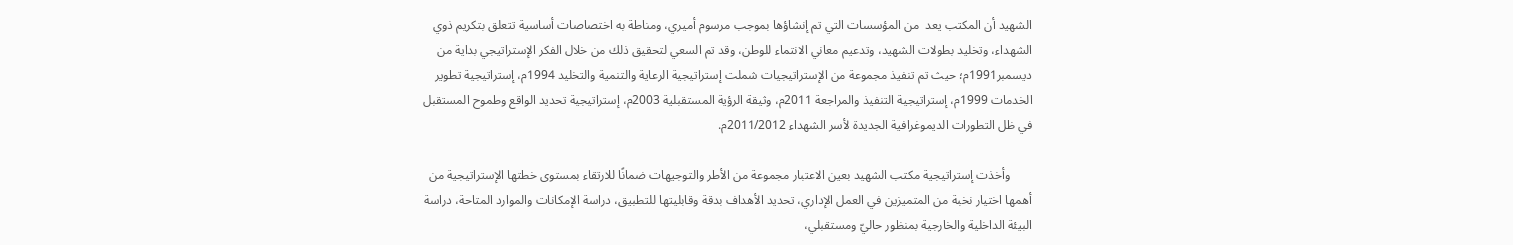الشهيد أن المكتب يعد  من المؤسسات التي تم إنشاؤها بموجب مرسوم أميري، ومناطة به اختصاصات أساسية تتعلق بتكريم ذوي الشهداء، وتخليد بطولات الشهيد، وتدعيم معاني الانتماء للوطن، وقد تم السعي لتحقيق ذلك من خلال الفكر الإستراتيجي بداية من ديسمبر1991م؛ حيث تم تنفيذ مجموعة من الإستراتيجيات شملت إستراتيجية الرعاية والتنمية والتخليد 1994م، إستراتيجية تطوير الخدمات 1999م، إستراتيجية التنفيذ والمراجعة 2011م، وثيقة الرؤية المستقبلية 2003م، إستراتيجية تحديد الواقع وطموح المستقبل في ظل التطورات الديموغرافية الجديدة لأسر الشهداء 2011/2012م.

       وأخذت إستراتيجية مكتب الشهيد بعين الاعتبار مجموعة من الأطر والتوجيهات ضمانًا للارتقاء بمستوى خطتها الإستراتيجية من أهمها اختيار نخبة من المتميزين في العمل الإداري، تحديد الأهداف بدقة وقابليتها للتطبيق، دراسة الإمكانات والموارد المتاحة، دراسة البيئة الداخلية والخارجية بمنظور حاليّ ومستقبلي،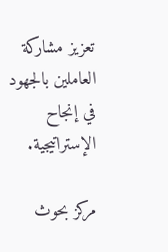تعزيز مشاركة العاملين بالجهود في إنجاح الإستراتيجية.

مركز بحوث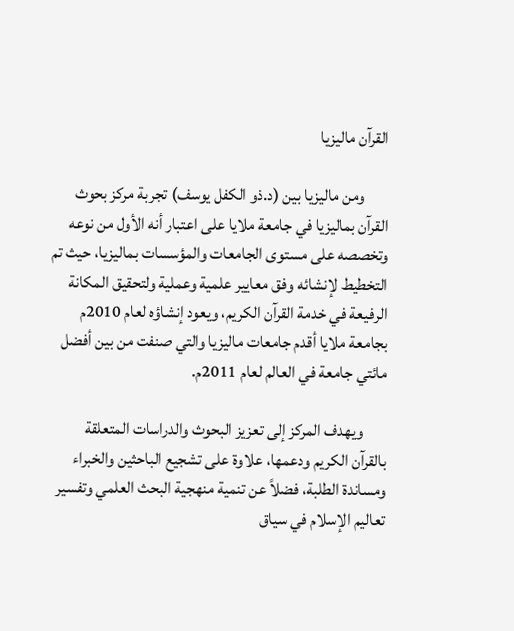القرآن ماليزيا

       ومن ماليزيا بين (د.ذو الكفل يوسف) تجربة مركز بحوث القرآن بماليزيا في جامعة ملايا على اعتبار أنه الأول من نوعه وتخصصه على مستوى الجامعات والمؤسسات بماليزيا، حيث تم التخطيط لإنشائه وفق معايير علمية وعملية ولتحقيق المكانة الرفيعة في خدمة القرآن الكريم، ويعود إنشاؤه لعام 2010م بجامعة ملايا أقدم جامعات ماليزيا والتي صنفت من بين أفضل مائتي جامعة في العالم لعام 2011م.

       ويهدف المركز إلى تعزيز البحوث والدراسات المتعلقة بالقرآن الكريم ودعمها، علاوة على تشجيع الباحثين والخبراء ومساندة الطلبة، فضلاً عن تنمية منهجية البحث العلمي وتفسير تعاليم الإسلام في سياق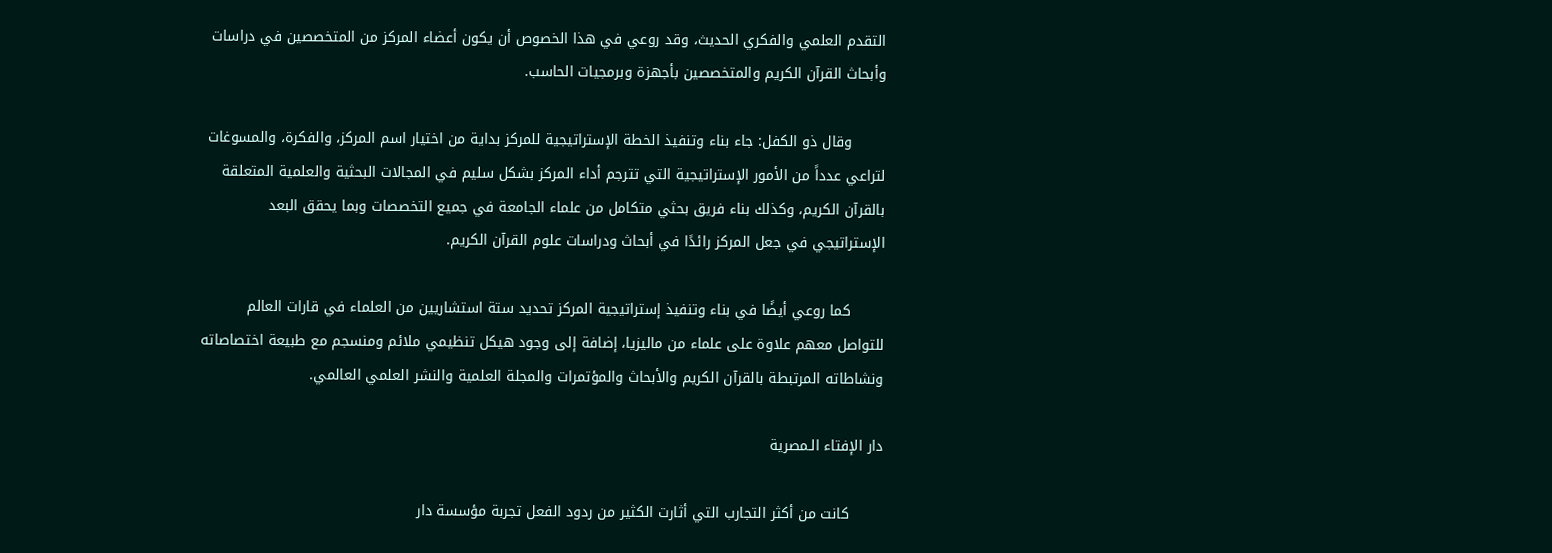التقدم العلمي والفكري الحديث، وقد روعي في هذا الخصوص أن يكون أعضاء المركز من المتخصصين في دراسات وأبحاث القرآن الكريم والمتخصصين بأجهزة وبرمجيات الحاسب.

       وقال ذو الكفل: جاء بناء وتنفيذ الخطة الإستراتيجية للمركز بداية من اختيار اسم المركز، والفكرة، والمسوغات لتراعي عدداً من الأمور الإستراتيجية التي تترجم أداء المركز بشكل سليم في المجالات البحثية والعلمية المتعلقة بالقرآن الكريم، وكذلك بناء فريق بحثي متكامل من علماء الجامعة في جميع التخصصات وبما يحقق البعد الإستراتيجي في جعل المركز رائدًا في أبحاث ودراسات علوم القرآن الكريم.

       كما روعي أيضًا في بناء وتنفيذ إستراتيجية المركز تحديد ستة استشاريين من العلماء في قارات العالم للتواصل معهم علاوة على علماء من ماليزيا، إضافة إلى وجود هيكل تنظيمي ملائم ومنسجم مع طبيعة اختصاصاته ونشاطاته المرتبطة بالقرآن الكريم والأبحاث والمؤتمرات والمجلة العلمية والنشر العلمي العالمي.

دار الإفتاء الـمصرية

       كانت من أكثر التجارب التي أثارت الكثير من ردود الفعل تجربة مؤسسة دار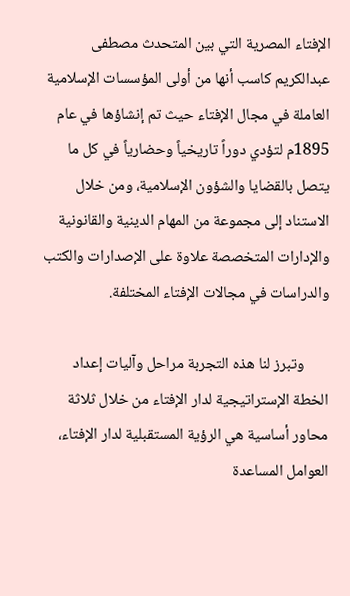الإفتاء المصرية التي بين المتحدث مصطفى عبدالكريم كاسب أنها من أولى المؤسسات الإسلامية العاملة في مجال الإفتاء حيث تم إنشاؤها في عام 1895م لتؤدي دوراً تاريخياً وحضارياً في كل ما يتصل بالقضايا والشؤون الإسلامية، ومن خلال الاستناد إلى مجموعة من المهام الدينية والقانونية والإدارات المتخصصة علاوة على الإصدارات والكتب والدراسات في مجالات الإفتاء المختلفة.

       وتبرز لنا هذه التجربة مراحل وآليات إعداد الخطة الإستراتيجية لدار الإفتاء من خلال ثلاثة محاور أساسية هي الرؤية المستقبلية لدار الإفتاء، العوامل المساعدة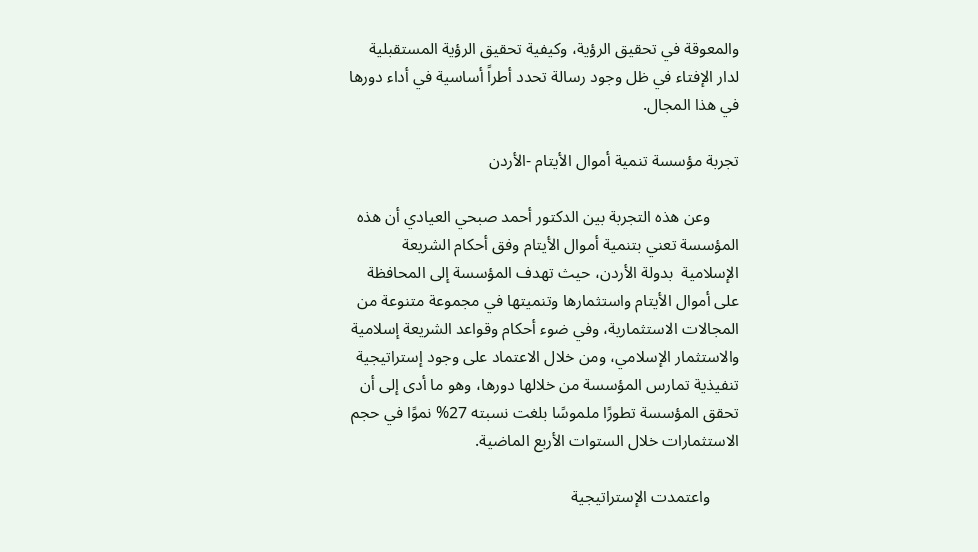والمعوقة في تحقيق الرؤية، وكيفية تحقيق الرؤية المستقبلية لدار الإفتاء في ظل وجود رسالة تحدد أطراً أساسية في أداء دورها في هذا المجال.

تجربة مؤسسة تنمية أموال الأيتام -الأردن

       وعن هذه التجربة بين الدكتور أحمد صبحي العيادي أن هذه المؤسسة تعني بتنمية أموال الأيتام وفق أحكام الشريعة الإسلامية  بدولة الأردن، حيث تهدف المؤسسة إلى المحافظة على أموال الأيتام واستثمارها وتنميتها في مجموعة متنوعة من المجالات الاستثمارية، وفي ضوء أحكام وقواعد الشريعة إسلامية والاستثمار الإسلامي، ومن خلال الاعتماد على وجود إستراتيجية تنفيذية تمارس المؤسسة من خلالها دورها، وهو ما أدى إلى أن تحقق المؤسسة تطورًا ملموسًا بلغت نسبته 27% نموًا في حجم الاستثمارات خلال الستوات الأربع الماضية.

       واعتمدت الإستراتيجية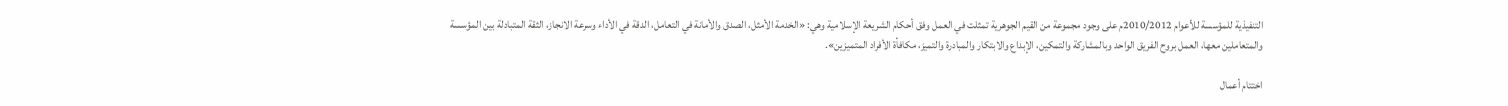التنفيذية للمؤسسة للأعوام 2010/2012م على وجود مجموعة من القيم الجوهرية تمثلت في العمل وفق أحكام الشريعة الإسلامية وهي: «الخدمة الأمثل، الصدق والأمانة في التعامل، الدقة في الأداء وسرعة الانجاز، الثقة المتبادلة بين المؤسسة والمتعاملين معها، العمل بروح الفريق الواحد وبالمشاركة والتمكين، الإبداع والابتكار والمبادرة والتميز، مكافأة الأفراد المتميزين».

اختتام أعمال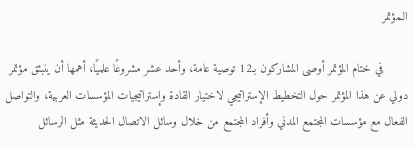الـمؤتمر

       في ختام المؤتمر أوصى المشاركون بـ12 توصية عامة، وأحد عشر مشروعًا علميًا، أهمها أن ينبثق مؤتمر دولي عن هذا المؤتمر حول التخطيط الإستراتيجي لاختيار القادة وإستراتيجيات المؤسسات العربية، والتواصل الفعال مع مؤسسات المجتمع المدني وأفراد المجتمع من خلال وسائل الاتصال الحديثة مثل الرسائل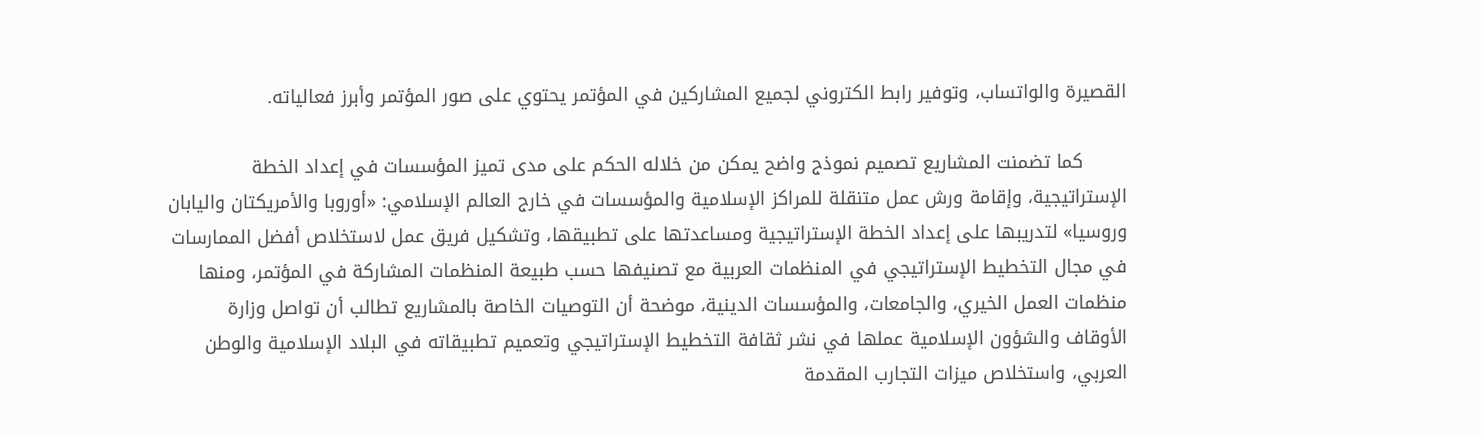القصيرة والواتساب، وتوفير رابط الكتروني لجميع المشاركين في المؤتمر يحتوي على صور المؤتمر وأبرز فعالياته.

       كما تضمنت المشاريع تصميم نموذج واضح يمكن من خلاله الحكم على مدى تميز المؤسسات في إعداد الخطة الإستراتيجية، وإقامة ورش عمل متنقلة للمراكز الإسلامية والمؤسسات في خارج العالم الإسلامي: «أوروبا والأمريكتان واليابان وروسيا» لتدريبها على إعداد الخطة الإستراتيجية ومساعدتها على تطبيقها، وتشكيل فريق عمل لاستخلاص أفضل الممارسات في مجال التخطيط الإستراتيجي في المنظمات العربية مع تصنيفها حسب طبيعة المنظمات المشاركة في المؤتمر، ومنها منظمات العمل الخيري، والجامعات، والمؤسسات الدينية، موضحة أن التوصيات الخاصة بالمشاريع تطالب أن تواصل وزارة الأوقاف والشؤون الإسلامية عملها في نشر ثقافة التخطيط الإستراتيجي وتعميم تطبيقاته في البلاد الإسلامية والوطن العربي، واستخلاص ميزات التجارب المقدمة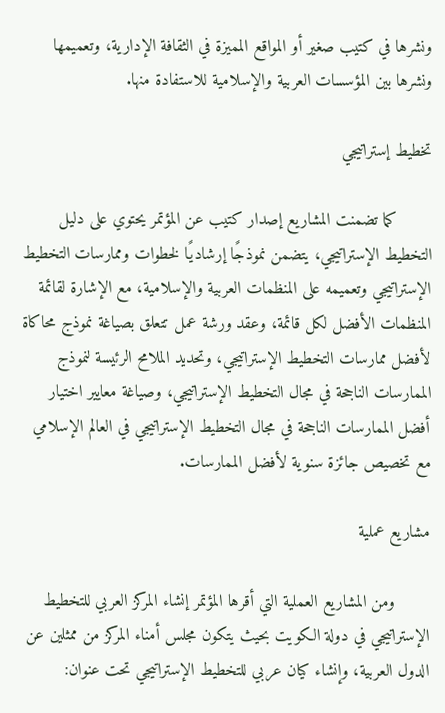ونشرها في كتيب صغير أو المواقع المميزة في الثقافة الإدارية، وتعميمها ونشرها بين المؤسسات العربية والإسلامية للاستفادة منها.

تخطيط إستراتيجي

       كما تضمنت المشاريع إصدار كتيب عن المؤتمر يحتوي على دليل التخطيط الإستراتيجي، يتضمن نموذجًا إرشاديًا لخطوات وممارسات التخطيط الإستراتيجي وتعميمه على المنظمات العربية والإسلامية، مع الإشارة لقائمة المنظمات الأفضل لكل قائمة، وعقد ورشة عمل تتعلق بصياغة نموذج محاكاة لأفضل ممارسات التخطيط الإستراتيجي، وتحديد الملامح الرئيسة لنموذج الممارسات الناجحة في مجال التخطيط الإستراتيجي، وصياغة معايير اختيار أفضل الممارسات الناجحة في مجال التخطيط الإستراتيجي في العالم الإسلامي مع تخصيص جائزة سنوية لأفضل الممارسات.

مشاريع عملية

       ومن المشاريع العملية التي أقرها المؤتمر إنشاء المركز العربي للتخطيط الإستراتيجي في دولة الكويت بحيث يتكون مجلس أمناء المركز من ممثلين عن الدول العربية، وإنشاء كيان عربي للتخطيط الإستراتيجي تحت عنوان: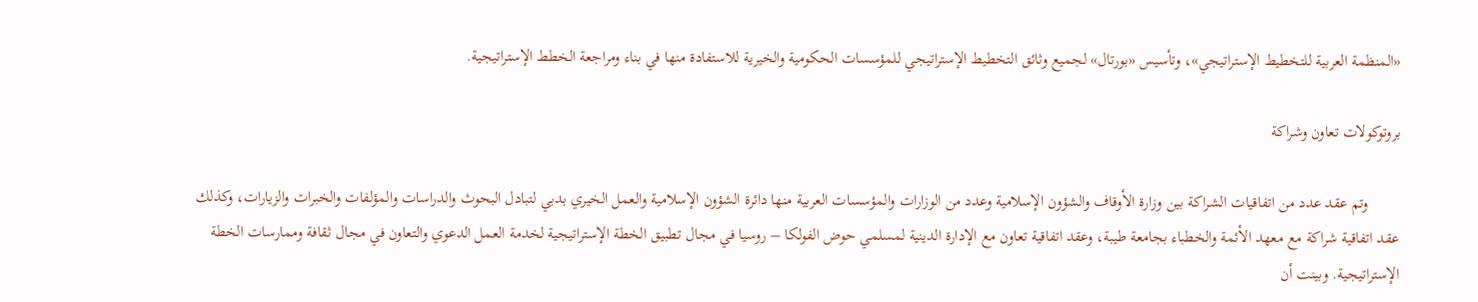«المنظمة العربية للتخطيط الإستراتيجي»، وتأسيس «بورتال» لجميع وثائق التخطيط الإستراتيجي للمؤسسات الحكومية والخيرية للاستفادة منها في بناء ومراجعة الخطط الإستراتيجية.

بروتوكولات تعاون وشراكة

        وتم عقد عدد من اتفاقيات الشراكة بين وزارة الأوقاف والشؤون الإسلامية وعدد من الوزارات والمؤسسات العربية منها دائرة الشؤون الإسلامية والعمل الخيري بدبي لتبادل البحوث والدراسات والمؤلفات والخبرات والزيارات، وكذلك عقد اتفاقية شراكة مع معهد الأئمة والخطباء بجامعة طيبة، وعقد اتفاقية تعاون مع الإدارة الدينية لمسلمي حوض الفولكا – روسيا في مجال تطبيق الخطة الإستراتيجية لخدمة العمل الدعوي والتعاون في مجال ثقافة وممارسات الخطة الإستراتيجية. وبينت أن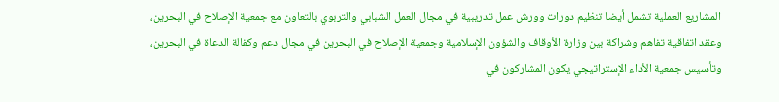المشاريع العملية تشمل أيضا تنظيم دورات وورش عمل تدريبية في مجال العمل الشبابي والتربوي بالتعاون مع جمعية الإصلاح في البحرين، وعقد اتفاقية تفاهم وشراكة بين وزارة الأوقاف والشؤون الإسلامية وجمعية الإصلاح في البحرين في مجال دعم وكفالة الدعاة في البحرين، وتأسيس جمعية الأداء الإستراتيجي يكون المشاركون في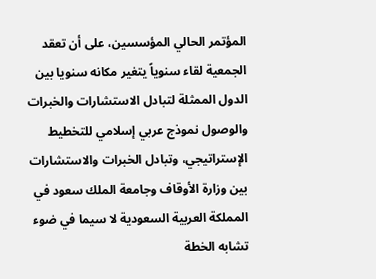المؤتمر الحالي المؤسسين، على أن تعقد الجمعية لقاء سنوياً يتغير مكانه سنويا بين الدول الممثلة لتبادل الاستشارات والخبرات والوصول نموذج عربي إسلامي للتخطيط الإستراتيجي، وتبادل الخبرات والاستشارات بين وزارة الأوقاف وجامعة الملك سعود في المملكة العربية السعودية لا سيما في ضوء تشابه الخطة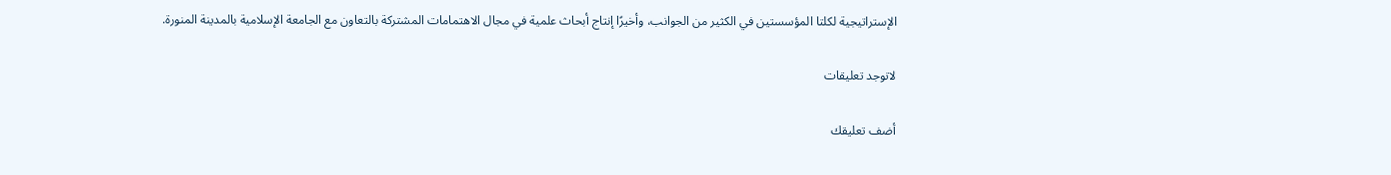الإستراتيجية لكلتا المؤسستين في الكثير من الجوانب، وأخيرًا إنتاج أبحاث علمية في مجال الاهتمامات المشتركة بالتعاون مع الجامعة الإسلامية بالمدينة المنورة.

لاتوجد تعليقات

أضف تعليقك